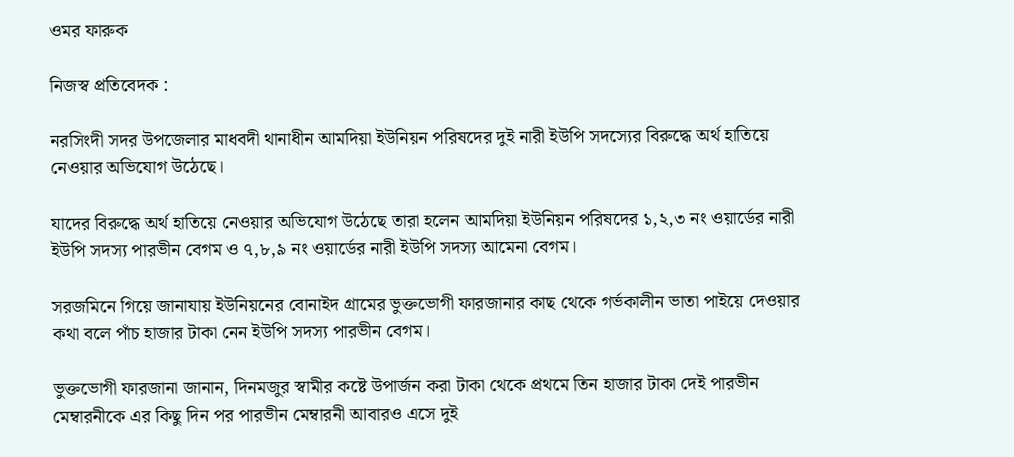ওমর ফারুক

নিজস্ব প্রতিবেদক :

নরসিংদী সদর উপজেলার মাধবদী থানাধীন আমদিয়া ইউনিয়ন পরিষদের দুই নারী ইউপি সদস্যের বিরুদ্ধে অর্থ হাতিয়ে নেওয়ার অভিযোগ উঠেছে।

যাদের বিরুদ্ধে অর্থ হাতিয়ে নেওয়ার অভিযোগ উঠেছে তারা হলেন আমদিয়া ইউনিয়ন পরিষদের ১,২,৩ নং ওয়ার্ডের নারী ইউপি সদস্য পারভীন বেগম ও ৭,৮,৯ নং ওয়ার্ডের নারী ইউপি সদস্য আমেনা বেগম।

সরজমিনে গিয়ে জানাযায় ইউনিয়নের বোনাইদ গ্রামের ভুক্তভোগী ফারজানার কাছ থেকে গর্ভকালীন ভাতা পাইয়ে দেওয়ার কথা বলে পাঁচ হাজার টাকা নেন ইউপি সদস্য পারভীন বেগম।

ভুক্তভোগী ফারজানা জানান, দিনমজুর স্বামীর কষ্টে উপার্জন করা টাকা থেকে প্রথমে তিন হাজার টাকা দেই পারভীন মেম্বারনীকে এর কিছু দিন পর পারভীন মেম্বারনী আবারও এসে দুই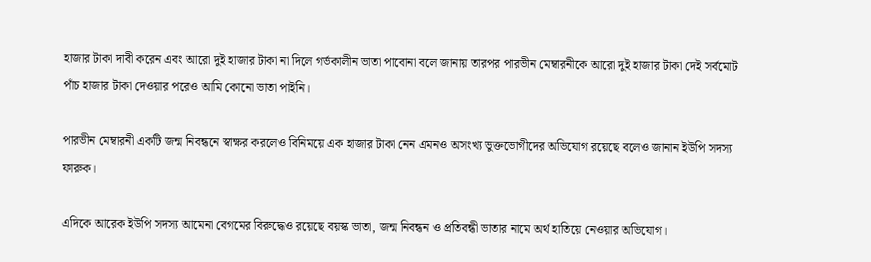হাজার টাকা দাবী করেন এবং আরো দুই হাজার টাকা না দিলে গর্ভকালীন ভাতা পাবোনা বলে জানায় তারপর পারভীন মেম্বারনীকে আরো দুই হাজার টাকা দেই সর্বমোট পাঁচ হাজার টাকা দেওয়ার পরেও আমি কোনো ভাতা পাইনি।

পারভীন মেম্বারনী একটি জন্ম নিবন্ধনে স্বাক্ষর করলেও বিনিময়ে এক হাজার টাকা নেন এমনও অসংখ্য ভুক্তভোগীদের অভিযোগ রয়েছে বলেও জানান ইউপি সদস্য ফারুক।

এদিকে আরেক ইউপি সদস্য আমেনা বেগমের বিরুদ্ধেও রয়েছে বয়স্ক ভাতা, জন্ম নিবন্ধন ও প্রতিবন্ধী ভাতার নামে অর্থ হাতিয়ে নেওয়ার অভিযোগ।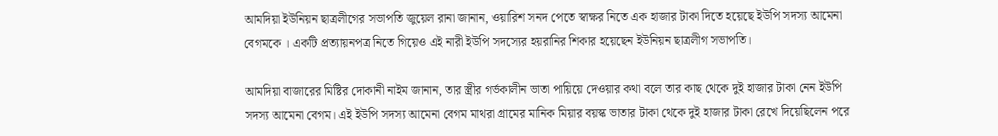আমদিয়া ইউনিয়ন ছাত্রলীগের সভাপতি জুয়েল রানা জানান, ওয়ারিশ সনদ পেতে স্বাক্ষর নিতে এক হাজার টাকা দিতে হয়েছে ইউপি সদস্য আমেনা বেগমকে । একটি প্রত্যায়নপত্র নিতে গিয়েও এই নারী ইউপি সদস্যের হয়রানির শিকার হয়েছেন ইউনিয়ন ছাত্রলীগ সভাপতি।

আমদিয়া বাজারের মিষ্টির দোকানী নাইম জানান, তার স্ত্রীর গর্ভকালীন ভাতা পায়িয়ে দেওয়ার কথা বলে তার কাছ থেকে দুই হাজার টাকা নেন ইউপি সদস্য আমেনা বেগম। এই ইউপি সদস্য আমেনা বেগম মাথরা গ্রামের মানিক মিয়ার বয়স্ক ভাতার টাকা থেকে দুই হাজার টাকা রেখে দিয়েছিলেন পরে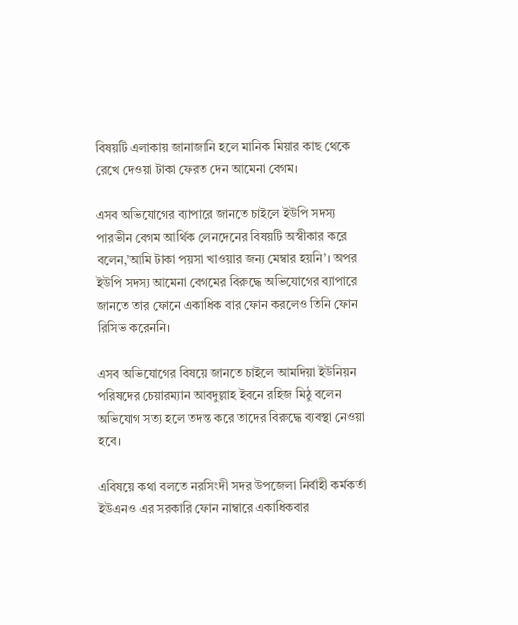বিষয়টি এলাকায় জানাজানি হলে মানিক মিয়ার কাছ থেকে রেখে দেওয়া টাকা ফেরত দেন আমেনা বেগম।

এসব অভিযোগের ব্যাপারে জানতে চাইলে ইউপি সদস্য পারভীন বেগম আর্থিক লেনদেনের বিষয়টি অস্বীকার করে বলেন,’আমি টাকা পয়সা খাওয়ার জন্য মেম্বার হয়নি’। অপর ইউপি সদস্য আমেনা বেগমের বিরুদ্ধে অভিযোগের ব্যাপারে জানতে তার ফোনে একাধিক বার ফোন করলেও তিনি ফোন রিসিভ করেননি।

এসব অভিযোগের বিষয়ে জানতে চাইলে আমদিয়া ইউনিয়ন পরিষদের চেয়ারম্যান আবদুল্লাহ ইবনে রহিজ মিঠু বলেন অভিযোগ সত্য হলে তদন্ত করে তাদের বিরুদ্ধে ব্যবস্থা নেওয়া হবে।

এবিষয়ে কথা বলতে নরসিংদী সদর উপজেলা নির্বাহী কর্মকর্তা ইউএনও এর সরকারি ফোন নাম্বারে একাধিকবার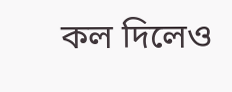কল দিলেও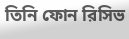তিনি ফোন রিসিভ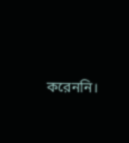করেননি।